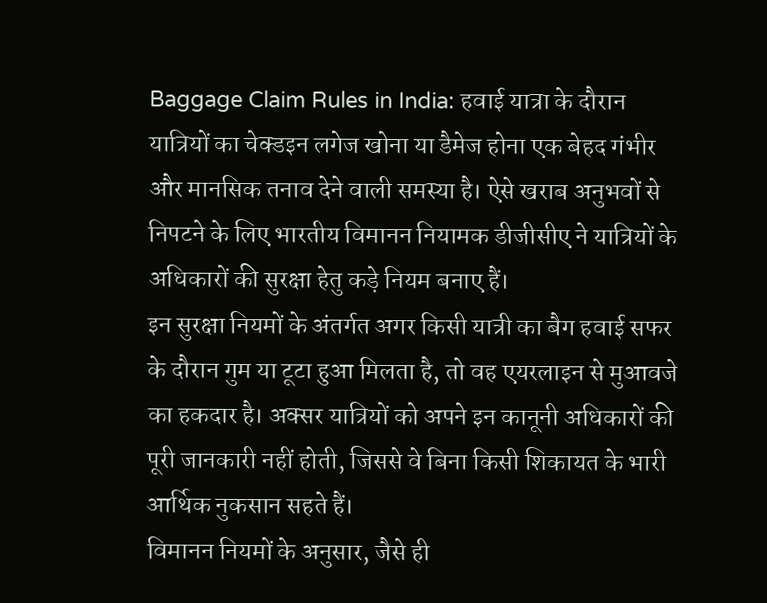Baggage Claim Rules in India: हवाई यात्रा के दौरान यात्रियों का चेक्डइन लगेज खोना या डैमेज होना एक बेहद गंभीर और मानसिक तनाव देने वाली समस्या है। ऐसे खराब अनुभवों से निपटने के लिए भारतीय विमानन नियामक डीजीसीए ने यात्रियों के अधिकारों की सुरक्षा हेतु कड़े नियम बनाए हैं।
इन सुरक्षा नियमों के अंतर्गत अगर किसी यात्री का बैग हवाई सफर के दौरान गुम या टूटा हुआ मिलता है, तो वह एयरलाइन से मुआवजे का हकदार है। अक्सर यात्रियों को अपने इन कानूनी अधिकारों की पूरी जानकारी नहीं होती, जिससे वे बिना किसी शिकायत के भारी आर्थिक नुकसान सहते हैं।
विमानन नियमों के अनुसार, जैसे ही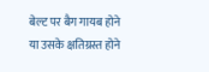बेल्ट पर बैग गायब होने या उसके क्षतिग्रस्त होने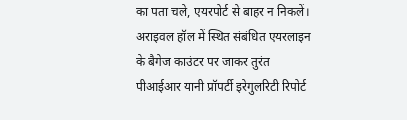का पता चले, एयरपोर्ट से बाहर न निकलें। अराइवल हॉल में स्थित संबंधित एयरलाइन के बैगेज काउंटर पर जाकर तुरंत पीआईआर यानी प्रॉपर्टी इरेगुलरिटी रिपोर्ट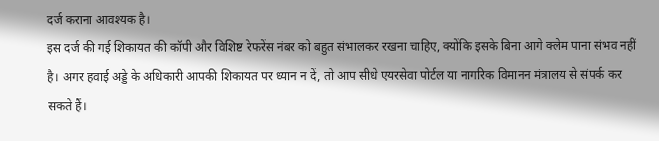दर्ज कराना आवश्यक है।
इस दर्ज की गई शिकायत की कॉपी और विशिष्ट रेफरेंस नंबर को बहुत संभालकर रखना चाहिए, क्योंकि इसके बिना आगे क्लेम पाना संभव नहीं है। अगर हवाई अड्डे के अधिकारी आपकी शिकायत पर ध्यान न दें, तो आप सीधे एयरसेवा पोर्टल या नागरिक विमानन मंत्रालय से संपर्क कर सकते हैं।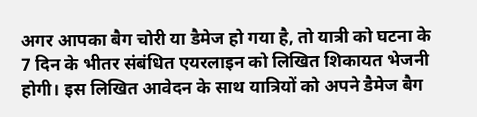अगर आपका बैग चोरी या डैमेज हो गया है, तो यात्री को घटना के 7 दिन के भीतर संबंधित एयरलाइन को लिखित शिकायत भेजनी होगी। इस लिखित आवेदन के साथ यात्रियों को अपने डैमेज बैग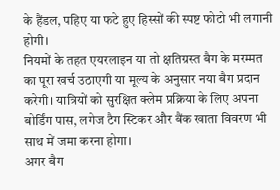के हैंडल, पहिए या फटे हुए हिस्सों की स्पष्ट फोटो भी लगानी होगी।
नियमों के तहत एयरलाइन या तो क्षतिग्रस्त बैग के मरम्मत का पूरा खर्च उठाएगी या मूल्य के अनुसार नया बैग प्रदान करेगी। यात्रियों को सुरक्षित क्लेम प्रक्रिया के लिए अपना बोर्डिंग पास, लगेज टैग स्टिकर और बैंक खाता विवरण भी साथ में जमा करना होगा।
अगर बैग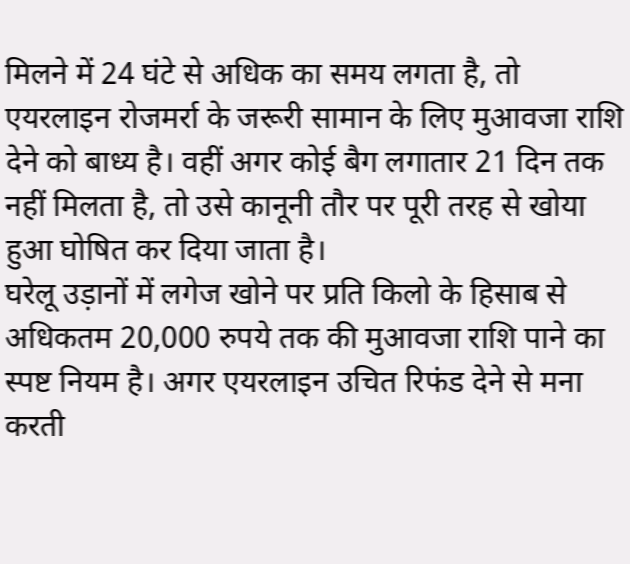मिलने में 24 घंटे से अधिक का समय लगता है, तो एयरलाइन रोजमर्रा के जरूरी सामान के लिए मुआवजा राशि देने को बाध्य है। वहीं अगर कोई बैग लगातार 21 दिन तक नहीं मिलता है, तो उसे कानूनी तौर पर पूरी तरह से खोया हुआ घोषित कर दिया जाता है।
घरेलू उड़ानों में लगेज खोने पर प्रति किलो के हिसाब से अधिकतम 20,000 रुपये तक की मुआवजा राशि पाने का स्पष्ट नियम है। अगर एयरलाइन उचित रिफंड देने से मना करती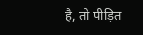है, तो पीड़ित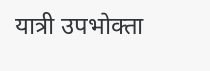यात्री उपभोक्ता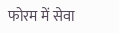फोरम में सेवा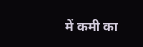में कमी का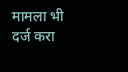मामला भी दर्ज करा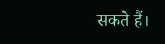सकते हैं।